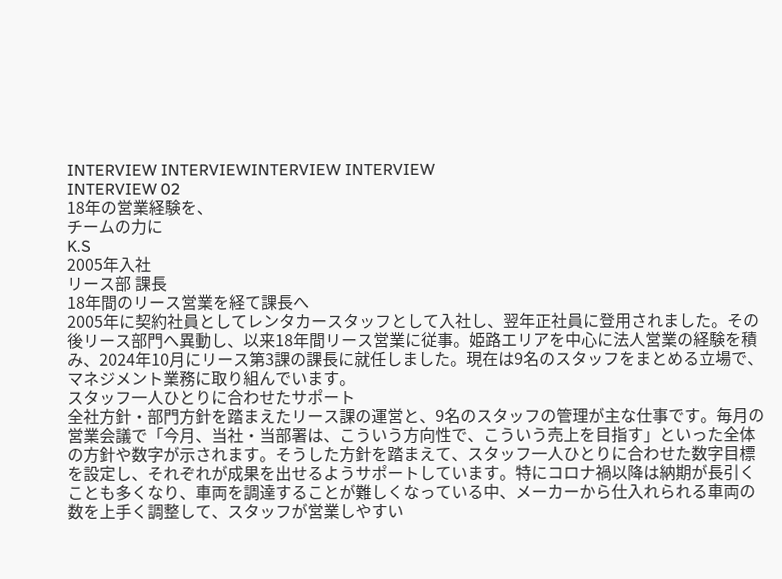INTERVIEW INTERVIEWINTERVIEW INTERVIEW
INTERVIEW 02
18年の営業経験を、
チームの力に
K.S
2005年入社
リース部 課長
18年間のリース営業を経て課長へ
2005年に契約社員としてレンタカースタッフとして入社し、翌年正社員に登用されました。その後リース部門へ異動し、以来18年間リース営業に従事。姫路エリアを中心に法人営業の経験を積み、2024年10月にリース第3課の課長に就任しました。現在は9名のスタッフをまとめる立場で、マネジメント業務に取り組んでいます。
スタッフ一人ひとりに合わせたサポート
全社方針・部門方針を踏まえたリース課の運営と、9名のスタッフの管理が主な仕事です。毎月の営業会議で「今月、当社・当部署は、こういう方向性で、こういう売上を目指す」といった全体の方針や数字が示されます。そうした方針を踏まえて、スタッフ一人ひとりに合わせた数字目標を設定し、それぞれが成果を出せるようサポートしています。特にコロナ禍以降は納期が長引くことも多くなり、車両を調達することが難しくなっている中、メーカーから仕入れられる車両の数を上手く調整して、スタッフが営業しやすい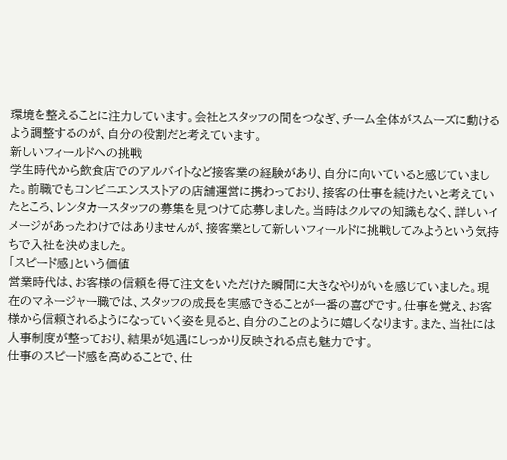環境を整えることに注力しています。会社とスタッフの間をつなぎ、チーム全体がスムーズに動けるよう調整するのが、自分の役割だと考えています。
新しいフィールドへの挑戦
学生時代から飲食店でのアルバイトなど接客業の経験があり、自分に向いていると感じていました。前職でもコンビニエンスストアの店舗運営に携わっており、接客の仕事を続けたいと考えていたところ、レンタカースタッフの募集を見つけて応募しました。当時はクルマの知識もなく、詳しいイメージがあったわけではありませんが、接客業として新しいフィールドに挑戦してみようという気持ちで入社を決めました。
「スピード感」という価値
営業時代は、お客様の信頼を得て注文をいただけた瞬間に大きなやりがいを感じていました。現在のマネージャー職では、スタッフの成長を実感できることが一番の喜びです。仕事を覚え、お客様から信頼されるようになっていく姿を見ると、自分のことのように嬉しくなります。また、当社には人事制度が整っており、結果が処遇にしっかり反映される点も魅力です。
仕事のスピード感を高めることで、仕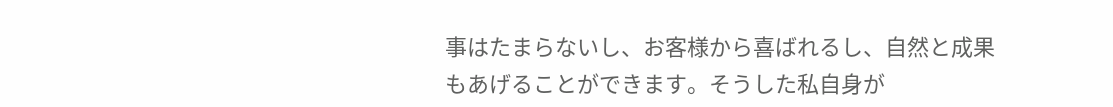事はたまらないし、お客様から喜ばれるし、自然と成果もあげることができます。そうした私自身が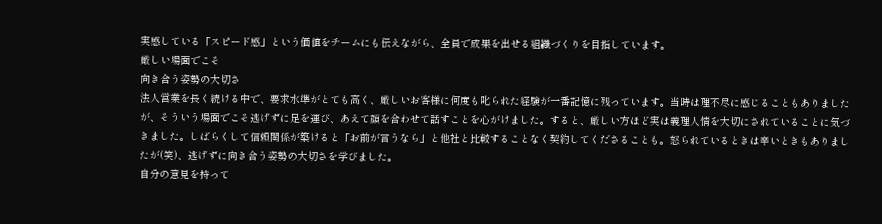実感している「スピード感」という価値をチームにも伝えながら、全員で成果を出せる組織づくりを目指しています。
厳しい場面でこそ
向き合う姿勢の大切さ
法人営業を長く続ける中で、要求水準がとても高く、厳しいお客様に何度も叱られた経験が一番記憶に残っています。当時は理不尽に感じることもありましたが、そういう場面でこそ逃げずに足を運び、あえて顔を合わせて話すことを心がけました。すると、厳しい方ほど実は義理人情を大切にされていることに気づきました。しばらくして信頼関係が築けると「お前が言うなら」と他社と比較することなく契約してくださることも。怒られているときは辛いときもありましたが(笑)、逃げずに向き合う姿勢の大切さを学びました。
自分の意見を持って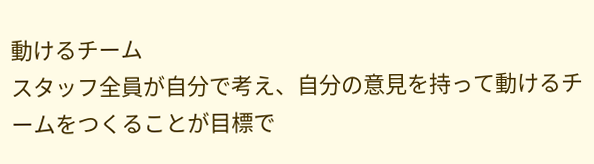動けるチーム
スタッフ全員が自分で考え、自分の意見を持って動けるチームをつくることが目標で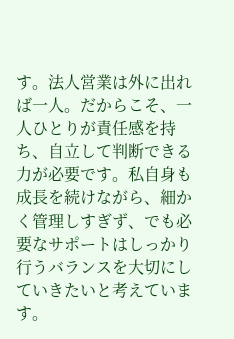す。法人営業は外に出れば一人。だからこそ、一人ひとりが責任感を持ち、自立して判断できる力が必要です。私自身も成長を続けながら、細かく管理しすぎず、でも必要なサポートはしっかり行うバランスを大切にしていきたいと考えています。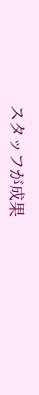スタッフが成果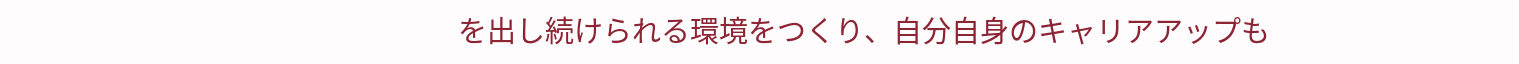を出し続けられる環境をつくり、自分自身のキャリアアップも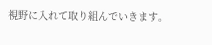視野に入れて取り組んでいきます。